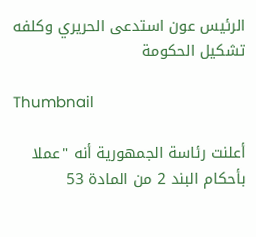الرئيس عون استدعى الحريري وكلفه تشكيل الحكومة

Thumbnail

أعلنت رئاسة الجمهورية أنه "عملا بأحكام البند 2 من المادة 53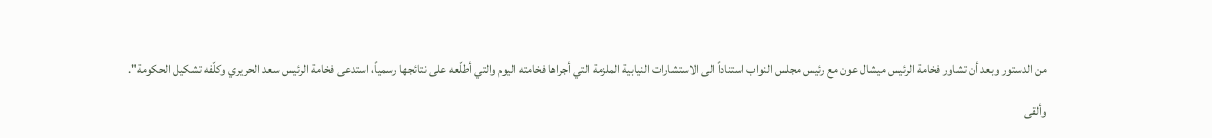من الدستور وبعد أن تشاور فخامة الرئيس ميشال عون مع رئيس مجلس النواب استناداً الى الاستشارات النيابية الملزمة التي أجراها فخامته اليوم والتي أطلّعه على نتائجها رسمياً، استدعى فخامة الرئيس سعد الحريري وكلّفه تشكيل الحكومة".

وألقى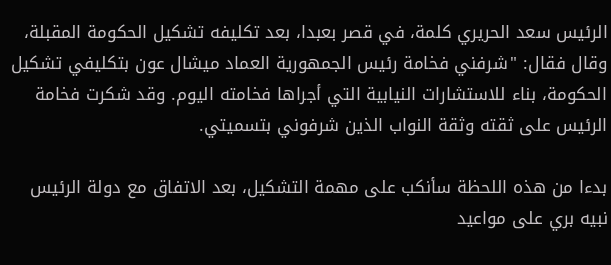الرئيس سعد الحريري كلمة، في قصر بعبدا، بعد تكليفه تشكيل الحكومة المقبلة، وقال فقال: "شرفني فخامة رئيس الجمهورية العماد ميشال عون بتكليفي تشكيل الحكومة، بناء للاستشارات النيابية التي أجراها فخامته اليوم. وقد شكرت فخامة الرئيس على ثقته وثقة النواب الذين شرفوني بتسميتي.

بدءا من هذه اللحظة سأنكب على مهمة التشكيل، بعد الاتفاق مع دولة الرئيس نبيه بري على مواعيد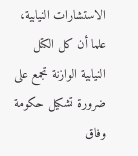الاستشارات النيابية، علما أن كل الكتل النيابية الوازنة تجمع على ضرورة تشكيل حكومة وفاق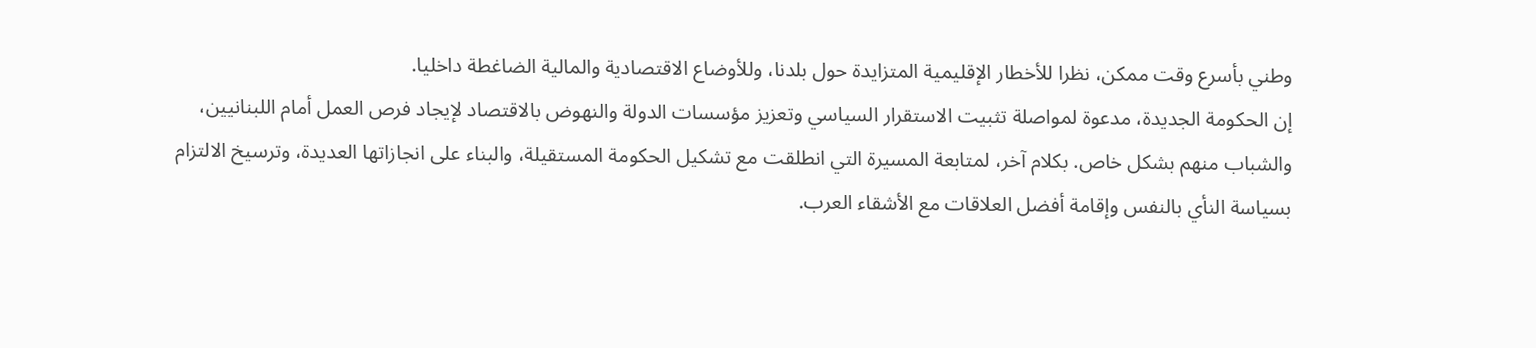وطني بأسرع وقت ممكن، نظرا للأخطار الإقليمية المتزايدة حول بلدنا، وللأوضاع الاقتصادية والمالية الضاغطة داخليا.
إن الحكومة الجديدة، مدعوة لمواصلة تثبيت الاستقرار السياسي وتعزيز مؤسسات الدولة والنهوض بالاقتصاد لإيجاد فرص العمل أمام اللبنانيين، والشباب منهم بشكل خاص. بكلام آخر، لمتابعة المسيرة التي انطلقت مع تشكيل الحكومة المستقيلة، والبناء على انجازاتها العديدة، وترسيخ الالتزام بسياسة النأي بالنفس وإقامة أفضل العلاقات مع الأشقاء العرب.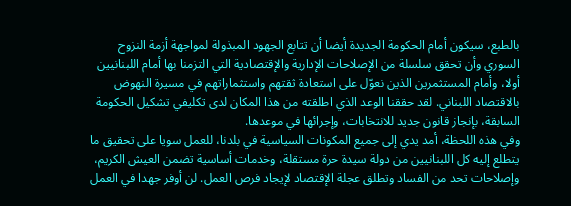بالطبع، سيكون أمام الحكومة الجديدة أيضا أن تتابع الجهود المبذولة لمواجهة أزمة النزوح السوري وأن تحقق سلسلة من الإصلاحات الإدارية والإقتصادية التي التزمنا بها أمام اللبنانيين أولا، وأمام المستثمرين الذين نعوّل على استعادة ثقتهم واستثماراتهم في مسيرة النهوض بالاقتصاد اللبناني. لقد حققنا الوعد الذي اطلقته من هذا المكان لدى تكليفي تشكيل الحكومة السابقة، بإنجاز قانون جديد للانتخابات، وإجرائها في موعدها.
وفي هذه اللحظة، أمد يدي إلى جميع المكونات السياسية في بلدنا، للعمل سويا على تحقيق ما يتطلع إليه كل اللبنانيين من دولة سيدة حرة مستقلة، وخدمات أساسية تضمن العيش الكريم، وإصلاحات تحد من الفساد وتطلق عجلة الإقتصاد لإيجاد فرص العمل. لن أوفر جهدا في العمل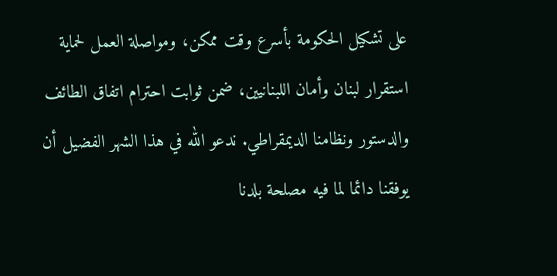على تشكيل الحكومة بأسرع وقت ممكن، ومواصلة العمل لحماية استقرار لبنان وأمان اللبنانيين، ضمن ثوابت احترام اتفاق الطائف والدستور ونظامنا الديمقراطي. ندعو الله في هذا الشهر الفضيل أن يوفقنا دائما لما فيه مصلحة بلدنا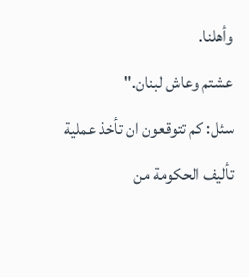وأهلنا.
عشتم وعاش لبنان."
سئل: كم تتوقعون ان تأخذ عملية تأليف الحكومة من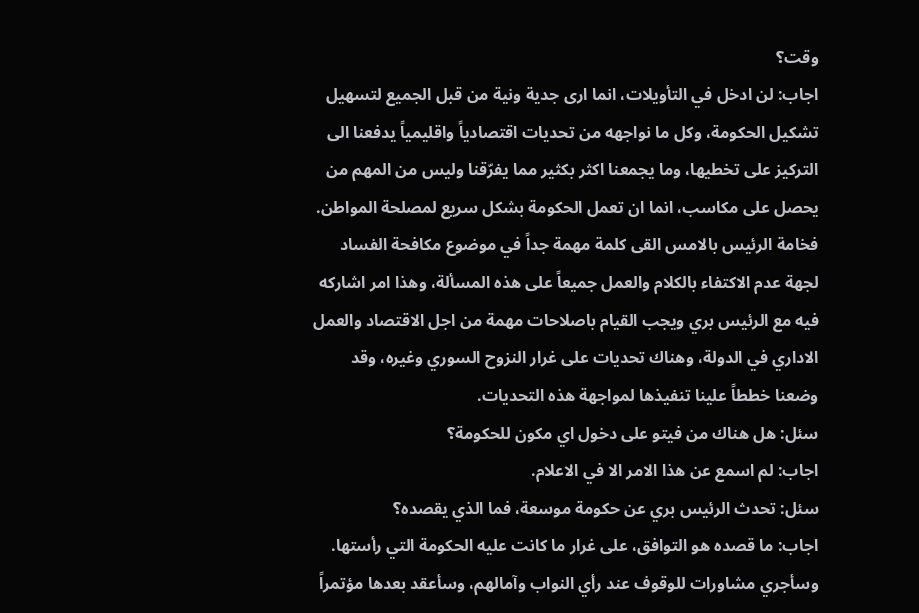وقت؟
اجاب: لن ادخل في التأويلات، انما ارى جدية ونية من قبل الجميع لتسهيل تشكيل الحكومة، وكل ما نواجهه من تحديات اقتصادياً واقليمياً يدفعنا الى التركيز على تخطيها، وما يجمعنا اكثر بكثير مما يفرّقنا وليس من المهم من يحصل على مكاسب، انما ان تعمل الحكومة بشكل سريع لمصلحة المواطن. فخامة الرئيس بالامس القى كلمة مهمة جداً في موضوع مكافحة الفساد لجهة عدم الاكتفاء بالكلام والعمل جميعاً على هذه المسألة، وهذا امر اشاركه فيه مع الرئيس بري ويجب القيام باصلاحات مهمة من اجل الاقتصاد والعمل الاداري في الدولة، وهناك تحديات على غرار النزوح السوري وغيره، وقد وضعنا خططاً علينا تنفيذها لمواجهة هذه التحديات.
سئل: هل هناك من فيتو على دخول اي مكون للحكومة؟
اجاب: لم اسمع عن هذا الامر الا في الاعلام.
سئل: تحدث الرئيس بري عن حكومة موسعة، فما الذي يقصده؟
اجاب: ما قصده هو التوافق، على غرار ما كانت عليه الحكومة التي رأستها. وسأجري مشاورات للوقوف عند رأي النواب وآمالهم، وسأعقد بعدها مؤتمراً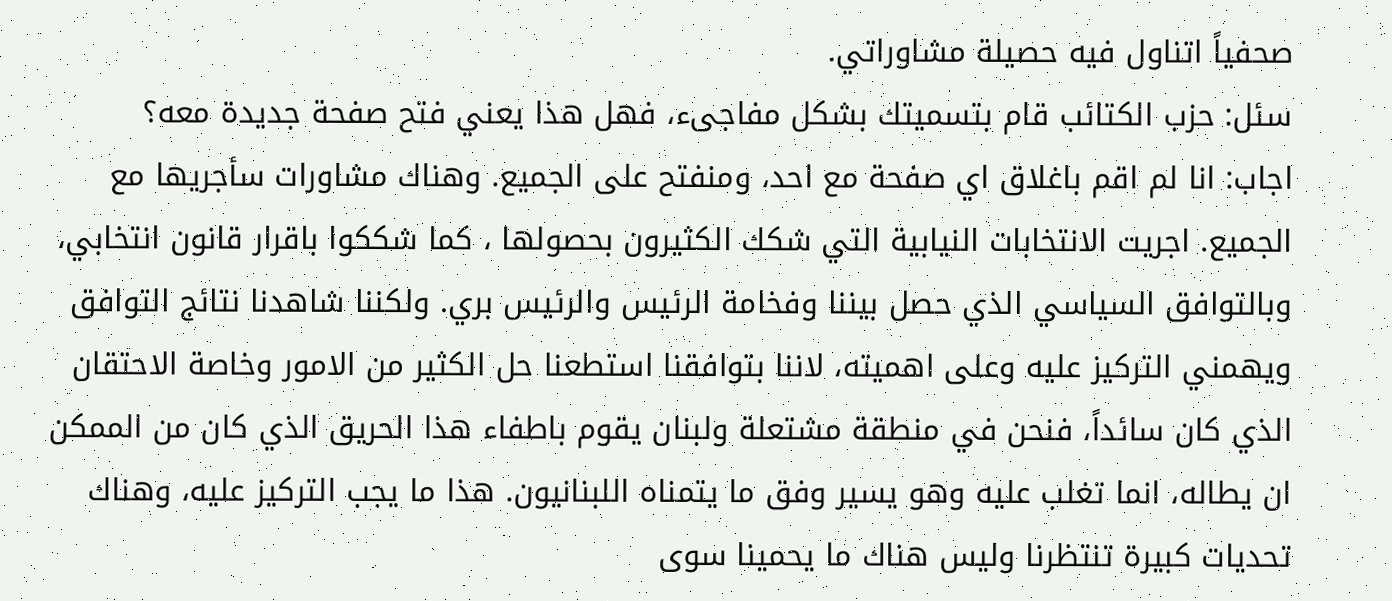صحفياً اتناول فيه حصيلة مشاوراتي.
سئل: حزب الكتائب قام بتسميتك بشكل مفاجىء، فهل هذا يعني فتح صفحة جديدة معه؟
اجاب: انا لم اقم باغلاق اي صفحة مع احد، ومنفتح على الجميع. وهناك مشاورات سأجريها مع الجميع. اجريت الانتخابات النيابية التي شكك الكثيرون بحصولها ، كما شككوا باقرار قانون انتخابي، وبالتوافق السياسي الذي حصل بيننا وفخامة الرئيس والرئيس بري. ولكننا شاهدنا نتائج التوافق ويهمني التركيز عليه وعلى اهميته، لاننا بتوافقنا استطعنا حل الكثير من الامور وخاصة الاحتقان الذي كان سائداً، فنحن في منطقة مشتعلة ولبنان يقوم باطفاء هذا الحريق الذي كان من الممكن ان يطاله، انما تغلب عليه وهو يسير وفق ما يتمناه اللبنانيون. هذا ما يجب التركيز عليه، وهناك تحديات كبيرة تنتظرنا وليس هناك ما يحمينا سوى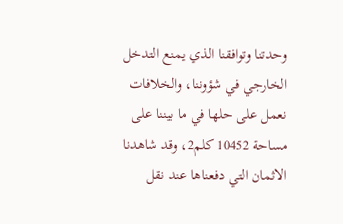وحدتنا وتوافقنا الذي يمنع التدخل الخارجي في شؤوننا، والخلافات نعمل على حلها في ما بيننا على مساحة 10452 كلم2، وقد شاهدنا الاثمان التي دفعناها عند نقل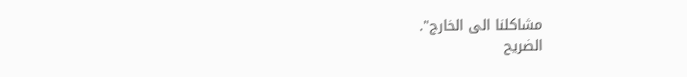مشاكلنا الى الخارج".
الضريح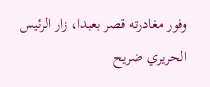وفور مغادرته قصر بعبدا، زار الرئيس الحريري ضريح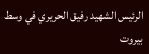الرئيس الشهيد رفيق الحريري في وسط بيروت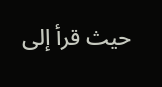حيث قرأ إلى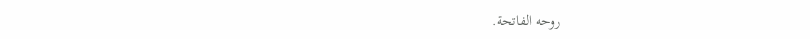روحه الفاتحة.